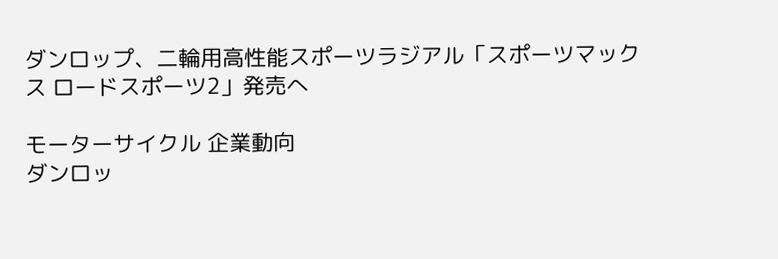ダンロップ、二輪用高性能スポーツラジアル「スポーツマックス ロードスポーツ2」発売へ

モーターサイクル 企業動向
ダンロッ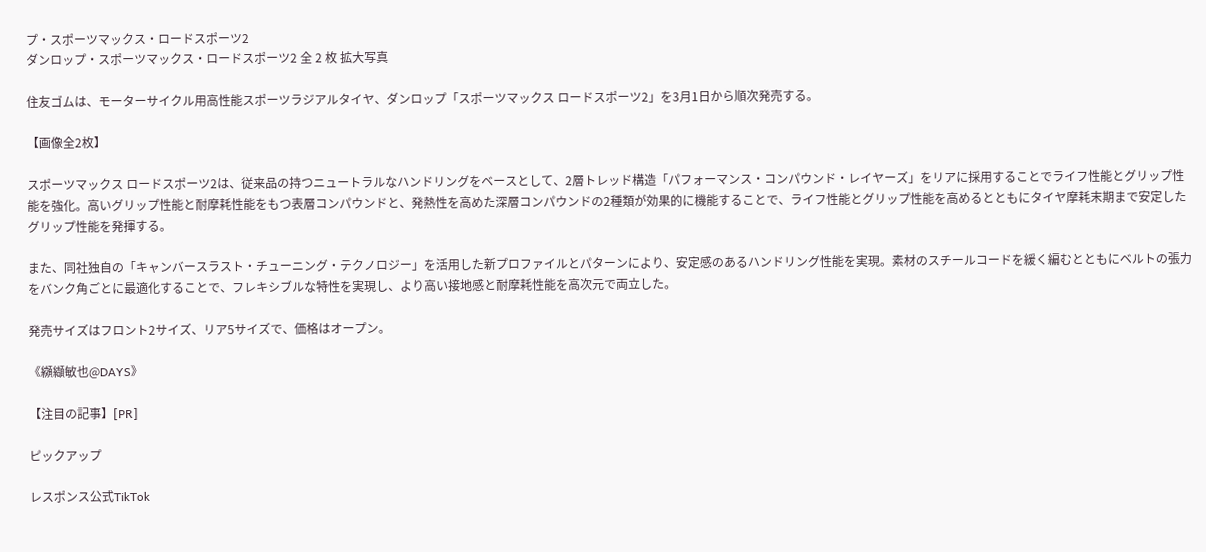プ・スポーツマックス・ロードスポーツ2
ダンロップ・スポーツマックス・ロードスポーツ2 全 2 枚 拡大写真

住友ゴムは、モーターサイクル用高性能スポーツラジアルタイヤ、ダンロップ「スポーツマックス ロードスポーツ2」を3月1日から順次発売する。

【画像全2枚】

スポーツマックス ロードスポーツ2は、従来品の持つニュートラルなハンドリングをベースとして、2層トレッド構造「パフォーマンス・コンパウンド・レイヤーズ」をリアに採用することでライフ性能とグリップ性能を強化。高いグリップ性能と耐摩耗性能をもつ表層コンパウンドと、発熱性を高めた深層コンパウンドの2種類が効果的に機能することで、ライフ性能とグリップ性能を高めるとともにタイヤ摩耗末期まで安定したグリップ性能を発揮する。

また、同社独自の「キャンバースラスト・チューニング・テクノロジー」を活用した新プロファイルとパターンにより、安定感のあるハンドリング性能を実現。素材のスチールコードを緩く編むとともにベルトの張力をバンク角ごとに最適化することで、フレキシブルな特性を実現し、より高い接地感と耐摩耗性能を高次元で両立した。

発売サイズはフロント2サイズ、リア5サイズで、価格はオープン。

《纐纈敏也@DAYS》

【注目の記事】[PR]

ピックアップ

レスポンス公式TikTok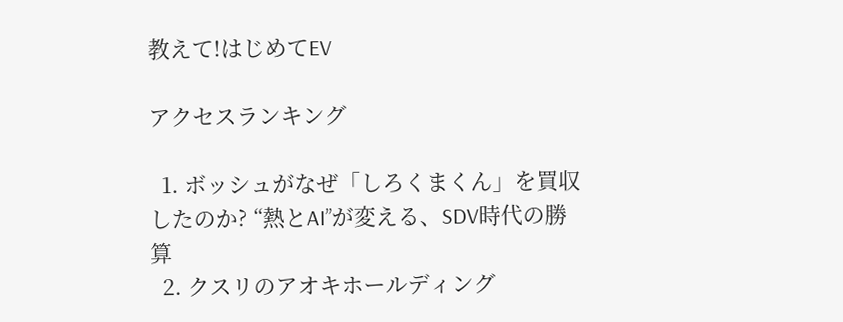教えて!はじめてEV

アクセスランキング

  1. ボッシュがなぜ「しろくまくん」を買収したのか? “熱とAI”が変える、SDV時代の勝算
  2. クスリのアオキホールディング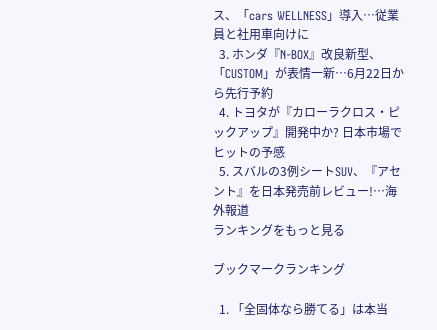ス、「cars WELLNESS」導入…従業員と社用車向けに
  3. ホンダ『N-BOX』改良新型、「CUSTOM」が表情一新…6月22日から先行予約
  4. トヨタが『カローラクロス・ピックアップ』開発中か? 日本市場でヒットの予感
  5. スバルの3例シートSUV、『アセント』を日本発売前レビュー!…海外報道
ランキングをもっと見る

ブックマークランキング

  1. 「全固体なら勝てる」は本当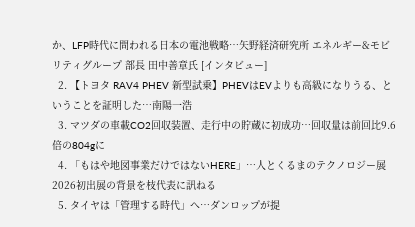か、LFP時代に問われる日本の電池戦略…矢野経済研究所 エネルギー&モビリティグループ 部長 田中善章氏 [インタビュー]
  2. 【トヨタ RAV4 PHEV 新型試乗】PHEVはEVよりも高級になりうる、ということを証明した…南陽一浩
  3. マツダの車載CO2回収装置、走行中の貯蔵に初成功…回収量は前回比9.6倍の804gに
  4. 「もはや地図事業だけではないHERE」…人とくるまのテクノロジー展2026初出展の背景を枝代表に訊ねる
  5. タイヤは「管理する時代」へ…ダンロップが提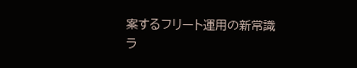案するフリート運用の新常識
ラ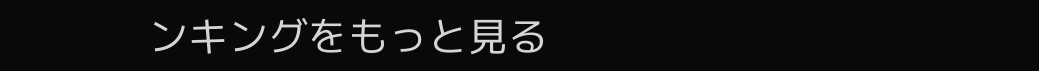ンキングをもっと見る